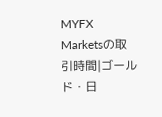MYFX Marketsの取引時間|ゴールド・日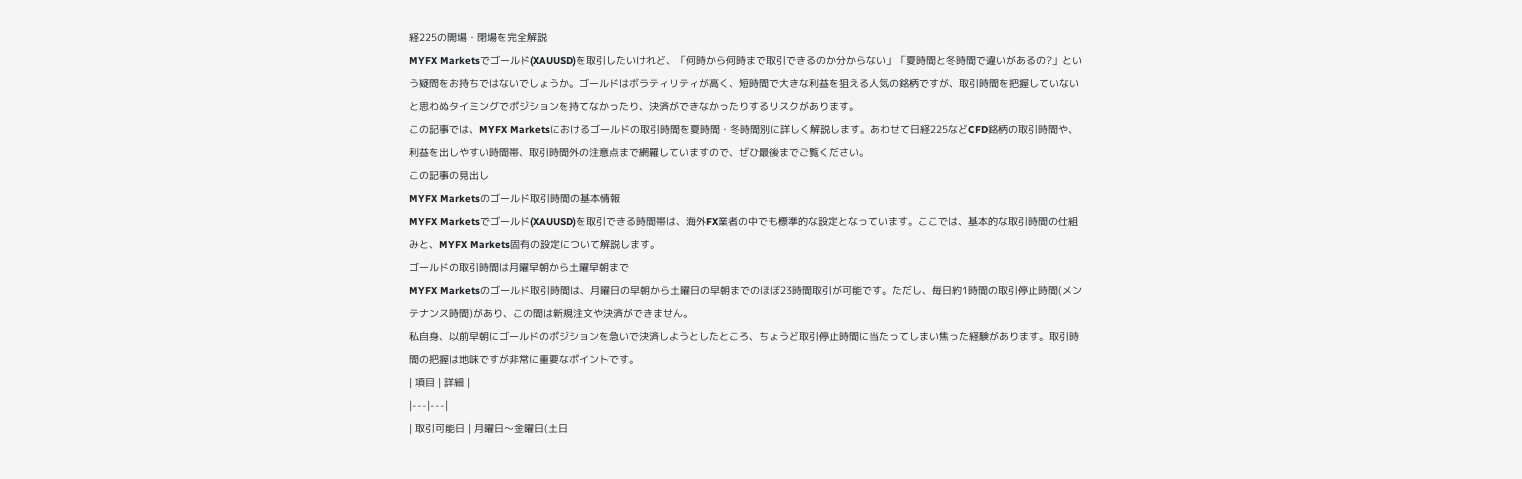経225の開場・閉場を完全解説
MYFX Marketsでゴールド(XAUUSD)を取引したいけれど、「何時から何時まで取引できるのか分からない」「夏時間と冬時間で違いがあるの?」という疑問をお持ちではないでしょうか。ゴールドはボラティリティが高く、短時間で大きな利益を狙える人気の銘柄ですが、取引時間を把握していないと思わぬタイミングでポジションを持てなかったり、決済ができなかったりするリスクがあります。
この記事では、MYFX Marketsにおけるゴールドの取引時間を夏時間・冬時間別に詳しく解説します。あわせて日経225などCFD銘柄の取引時間や、利益を出しやすい時間帯、取引時間外の注意点まで網羅していますので、ぜひ最後までご覧ください。
この記事の見出し
MYFX Marketsのゴールド取引時間の基本情報
MYFX Marketsでゴールド(XAUUSD)を取引できる時間帯は、海外FX業者の中でも標準的な設定となっています。ここでは、基本的な取引時間の仕組みと、MYFX Markets固有の設定について解説します。
ゴールドの取引時間は月曜早朝から土曜早朝まで
MYFX Marketsのゴールド取引時間は、月曜日の早朝から土曜日の早朝までのほぼ23時間取引が可能です。ただし、毎日約1時間の取引停止時間(メンテナンス時間)があり、この間は新規注文や決済ができません。
私自身、以前早朝にゴールドのポジションを急いで決済しようとしたところ、ちょうど取引停止時間に当たってしまい焦った経験があります。取引時間の把握は地味ですが非常に重要なポイントです。
| 項目 | 詳細 |
|---|---|
| 取引可能日 | 月曜日〜金曜日(土日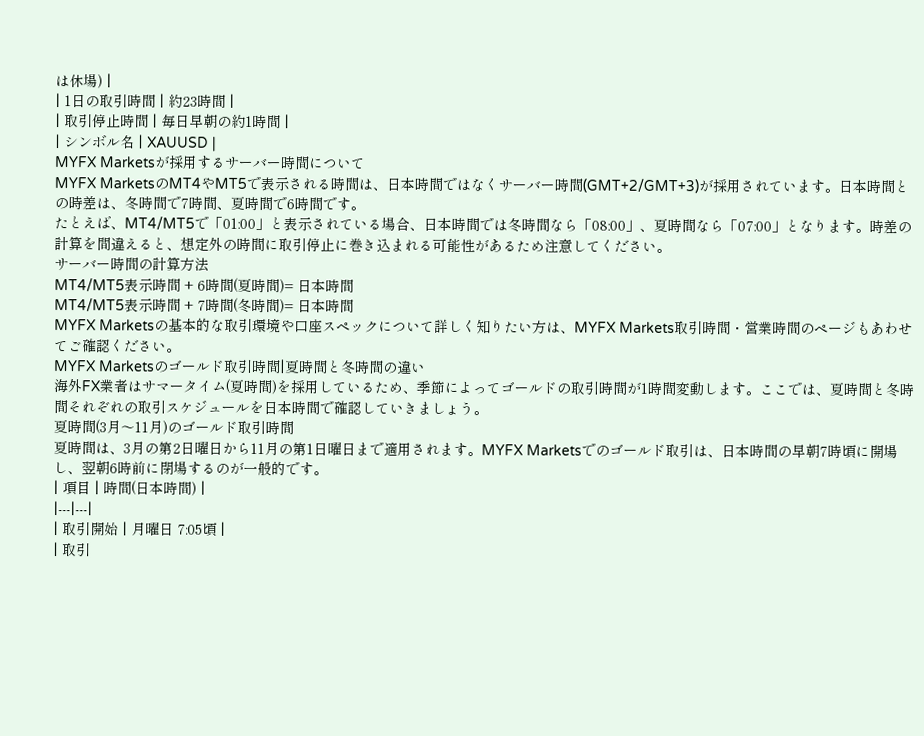は休場) |
| 1日の取引時間 | 約23時間 |
| 取引停止時間 | 毎日早朝の約1時間 |
| シンボル名 | XAUUSD |
MYFX Marketsが採用するサーバー時間について
MYFX MarketsのMT4やMT5で表示される時間は、日本時間ではなくサーバー時間(GMT+2/GMT+3)が採用されています。日本時間との時差は、冬時間で7時間、夏時間で6時間です。
たとえば、MT4/MT5で「01:00」と表示されている場合、日本時間では冬時間なら「08:00」、夏時間なら「07:00」となります。時差の計算を間違えると、想定外の時間に取引停止に巻き込まれる可能性があるため注意してください。
サーバー時間の計算方法
MT4/MT5表示時間 + 6時間(夏時間)= 日本時間
MT4/MT5表示時間 + 7時間(冬時間)= 日本時間
MYFX Marketsの基本的な取引環境や口座スペックについて詳しく知りたい方は、MYFX Markets取引時間・営業時間のページもあわせてご確認ください。
MYFX Marketsのゴールド取引時間|夏時間と冬時間の違い
海外FX業者はサマータイム(夏時間)を採用しているため、季節によってゴールドの取引時間が1時間変動します。ここでは、夏時間と冬時間それぞれの取引スケジュールを日本時間で確認していきましょう。
夏時間(3月〜11月)のゴールド取引時間
夏時間は、3月の第2日曜日から11月の第1日曜日まで適用されます。MYFX Marketsでのゴールド取引は、日本時間の早朝7時頃に開場し、翌朝6時前に閉場するのが一般的です。
| 項目 | 時間(日本時間) |
|---|---|
| 取引開始 | 月曜日 7:05頃 |
| 取引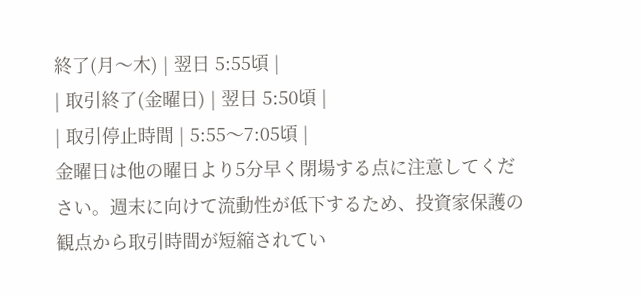終了(月〜木) | 翌日 5:55頃 |
| 取引終了(金曜日) | 翌日 5:50頃 |
| 取引停止時間 | 5:55〜7:05頃 |
金曜日は他の曜日より5分早く閉場する点に注意してください。週末に向けて流動性が低下するため、投資家保護の観点から取引時間が短縮されてい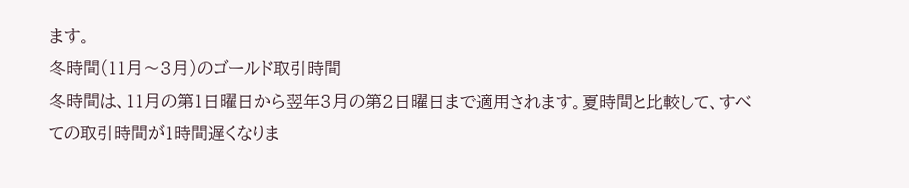ます。
冬時間(11月〜3月)のゴールド取引時間
冬時間は、11月の第1日曜日から翌年3月の第2日曜日まで適用されます。夏時間と比較して、すべての取引時間が1時間遅くなりま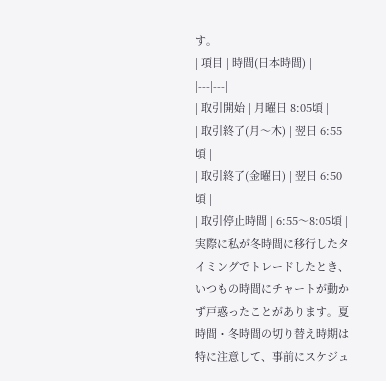す。
| 項目 | 時間(日本時間) |
|---|---|
| 取引開始 | 月曜日 8:05頃 |
| 取引終了(月〜木) | 翌日 6:55頃 |
| 取引終了(金曜日) | 翌日 6:50頃 |
| 取引停止時間 | 6:55〜8:05頃 |
実際に私が冬時間に移行したタイミングでトレードしたとき、いつもの時間にチャートが動かず戸惑ったことがあります。夏時間・冬時間の切り替え時期は特に注意して、事前にスケジュ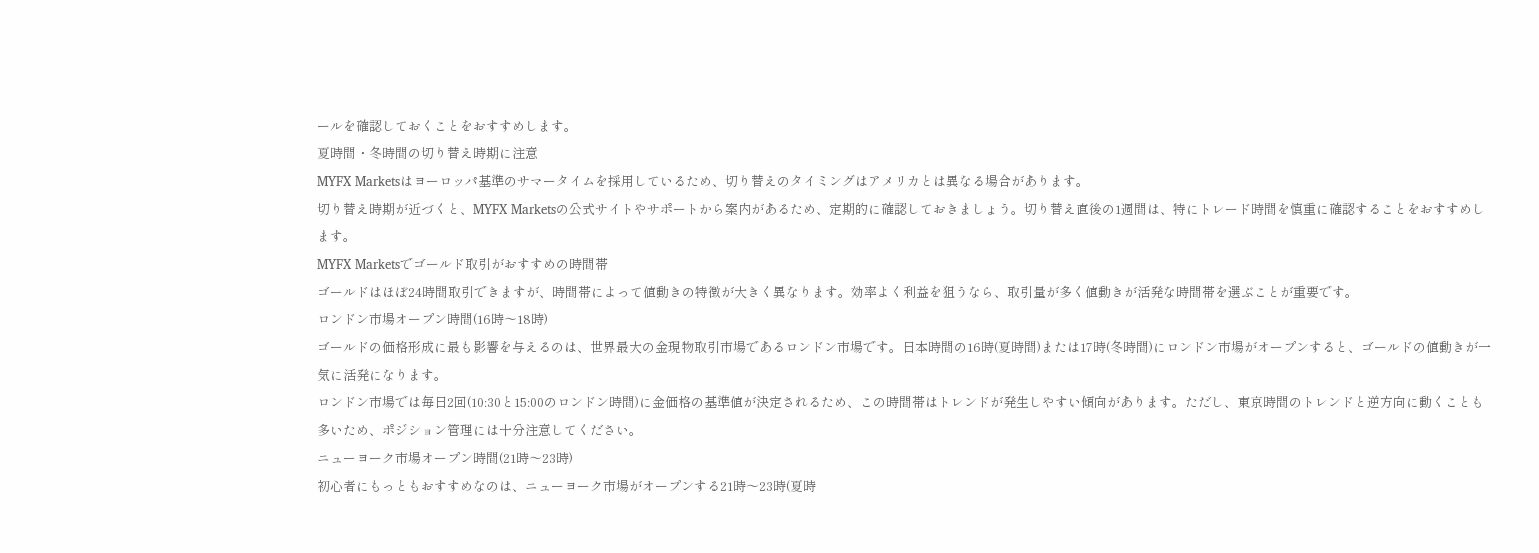ールを確認しておくことをおすすめします。
夏時間・冬時間の切り替え時期に注意
MYFX Marketsはヨーロッパ基準のサマータイムを採用しているため、切り替えのタイミングはアメリカとは異なる場合があります。
切り替え時期が近づくと、MYFX Marketsの公式サイトやサポートから案内があるため、定期的に確認しておきましょう。切り替え直後の1週間は、特にトレード時間を慎重に確認することをおすすめします。
MYFX Marketsでゴールド取引がおすすめの時間帯
ゴールドはほぼ24時間取引できますが、時間帯によって値動きの特徴が大きく異なります。効率よく利益を狙うなら、取引量が多く値動きが活発な時間帯を選ぶことが重要です。
ロンドン市場オープン時間(16時〜18時)
ゴールドの価格形成に最も影響を与えるのは、世界最大の金現物取引市場であるロンドン市場です。日本時間の16時(夏時間)または17時(冬時間)にロンドン市場がオープンすると、ゴールドの値動きが一気に活発になります。
ロンドン市場では毎日2回(10:30と15:00のロンドン時間)に金価格の基準値が決定されるため、この時間帯はトレンドが発生しやすい傾向があります。ただし、東京時間のトレンドと逆方向に動くことも多いため、ポジション管理には十分注意してください。
ニューヨーク市場オープン時間(21時〜23時)
初心者にもっともおすすめなのは、ニューヨーク市場がオープンする21時〜23時(夏時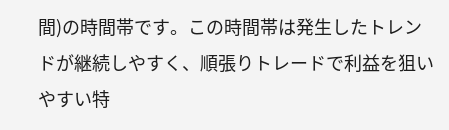間)の時間帯です。この時間帯は発生したトレンドが継続しやすく、順張りトレードで利益を狙いやすい特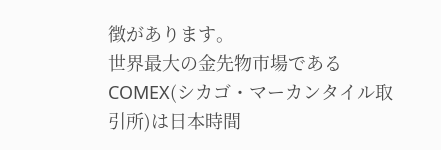徴があります。
世界最大の金先物市場であるCOMEX(シカゴ・マーカンタイル取引所)は日本時間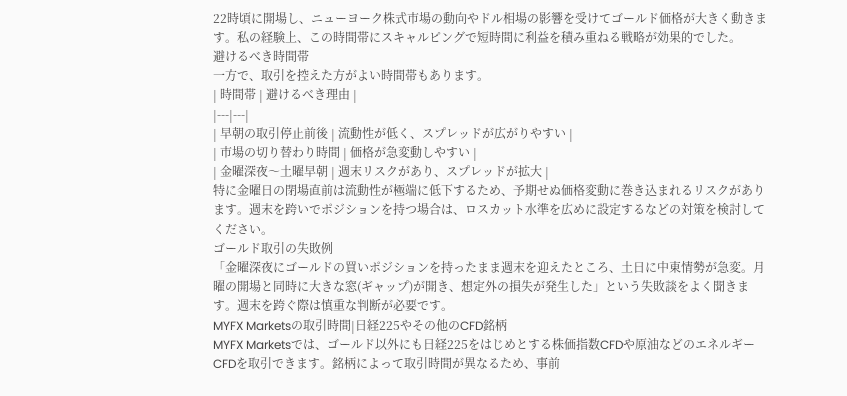22時頃に開場し、ニューヨーク株式市場の動向やドル相場の影響を受けてゴールド価格が大きく動きます。私の経験上、この時間帯にスキャルピングで短時間に利益を積み重ねる戦略が効果的でした。
避けるべき時間帯
一方で、取引を控えた方がよい時間帯もあります。
| 時間帯 | 避けるべき理由 |
|---|---|
| 早朝の取引停止前後 | 流動性が低く、スプレッドが広がりやすい |
| 市場の切り替わり時間 | 価格が急変動しやすい |
| 金曜深夜〜土曜早朝 | 週末リスクがあり、スプレッドが拡大 |
特に金曜日の閉場直前は流動性が極端に低下するため、予期せぬ価格変動に巻き込まれるリスクがあります。週末を跨いでポジションを持つ場合は、ロスカット水準を広めに設定するなどの対策を検討してください。
ゴールド取引の失敗例
「金曜深夜にゴールドの買いポジションを持ったまま週末を迎えたところ、土日に中東情勢が急変。月曜の開場と同時に大きな窓(ギャップ)が開き、想定外の損失が発生した」という失敗談をよく聞きます。週末を跨ぐ際は慎重な判断が必要です。
MYFX Marketsの取引時間|日経225やその他のCFD銘柄
MYFX Marketsでは、ゴールド以外にも日経225をはじめとする株価指数CFDや原油などのエネルギーCFDを取引できます。銘柄によって取引時間が異なるため、事前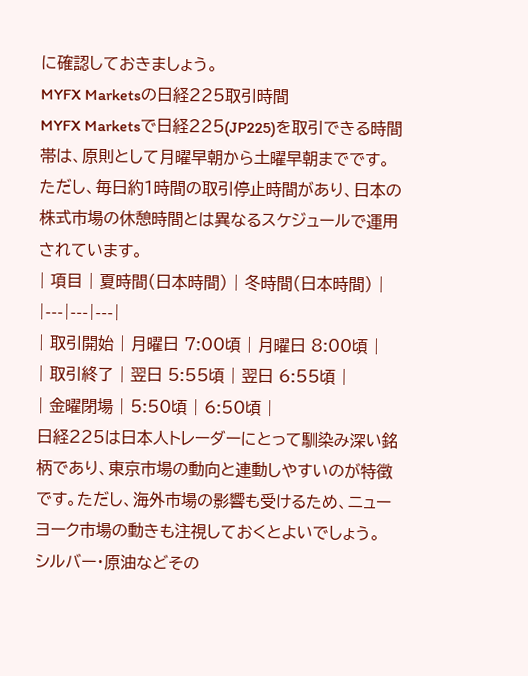に確認しておきましょう。
MYFX Marketsの日経225取引時間
MYFX Marketsで日経225(JP225)を取引できる時間帯は、原則として月曜早朝から土曜早朝までです。ただし、毎日約1時間の取引停止時間があり、日本の株式市場の休憩時間とは異なるスケジュールで運用されています。
| 項目 | 夏時間(日本時間) | 冬時間(日本時間) |
|---|---|---|
| 取引開始 | 月曜日 7:00頃 | 月曜日 8:00頃 |
| 取引終了 | 翌日 5:55頃 | 翌日 6:55頃 |
| 金曜閉場 | 5:50頃 | 6:50頃 |
日経225は日本人トレーダーにとって馴染み深い銘柄であり、東京市場の動向と連動しやすいのが特徴です。ただし、海外市場の影響も受けるため、ニューヨーク市場の動きも注視しておくとよいでしょう。
シルバー・原油などその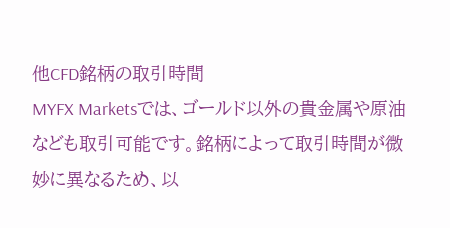他CFD銘柄の取引時間
MYFX Marketsでは、ゴールド以外の貴金属や原油なども取引可能です。銘柄によって取引時間が微妙に異なるため、以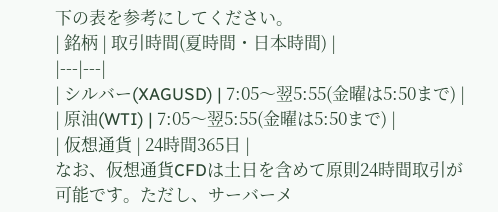下の表を参考にしてください。
| 銘柄 | 取引時間(夏時間・日本時間) |
|---|---|
| シルバー(XAGUSD) | 7:05〜翌5:55(金曜は5:50まで) |
| 原油(WTI) | 7:05〜翌5:55(金曜は5:50まで) |
| 仮想通貨 | 24時間365日 |
なお、仮想通貨CFDは土日を含めて原則24時間取引が可能です。ただし、サーバーメ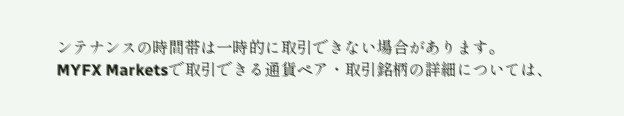ンテナンスの時間帯は一時的に取引できない場合があります。
MYFX Marketsで取引できる通貨ペア・取引銘柄の詳細については、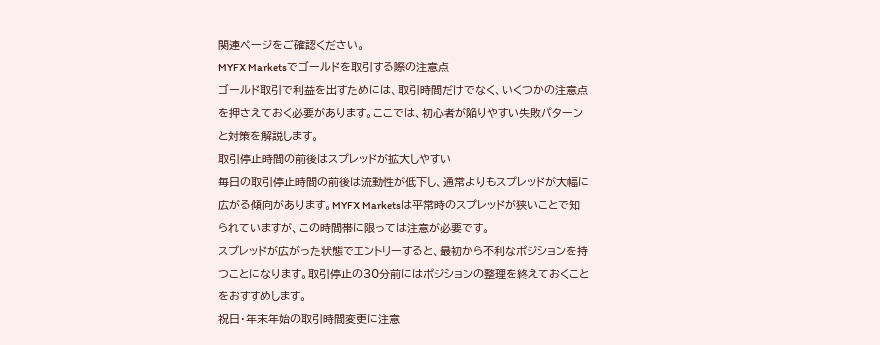関連ページをご確認ください。
MYFX Marketsでゴールドを取引する際の注意点
ゴールド取引で利益を出すためには、取引時間だけでなく、いくつかの注意点を押さえておく必要があります。ここでは、初心者が陥りやすい失敗パターンと対策を解説します。
取引停止時間の前後はスプレッドが拡大しやすい
毎日の取引停止時間の前後は流動性が低下し、通常よりもスプレッドが大幅に広がる傾向があります。MYFX Marketsは平常時のスプレッドが狭いことで知られていますが、この時間帯に限っては注意が必要です。
スプレッドが広がった状態でエントリーすると、最初から不利なポジションを持つことになります。取引停止の30分前にはポジションの整理を終えておくことをおすすめします。
祝日・年末年始の取引時間変更に注意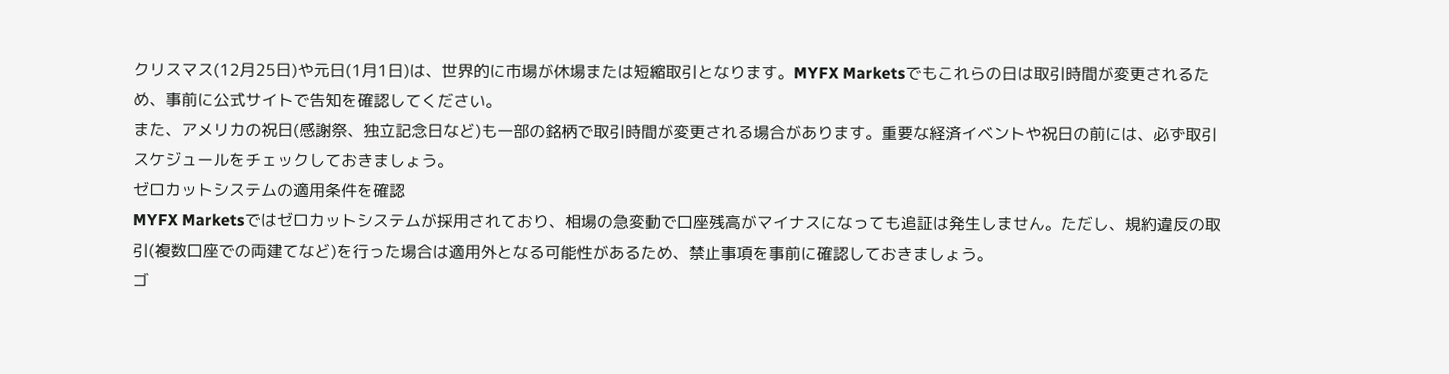クリスマス(12月25日)や元日(1月1日)は、世界的に市場が休場または短縮取引となります。MYFX Marketsでもこれらの日は取引時間が変更されるため、事前に公式サイトで告知を確認してください。
また、アメリカの祝日(感謝祭、独立記念日など)も一部の銘柄で取引時間が変更される場合があります。重要な経済イベントや祝日の前には、必ず取引スケジュールをチェックしておきましょう。
ゼロカットシステムの適用条件を確認
MYFX Marketsではゼロカットシステムが採用されており、相場の急変動で口座残高がマイナスになっても追証は発生しません。ただし、規約違反の取引(複数口座での両建てなど)を行った場合は適用外となる可能性があるため、禁止事項を事前に確認しておきましょう。
ゴ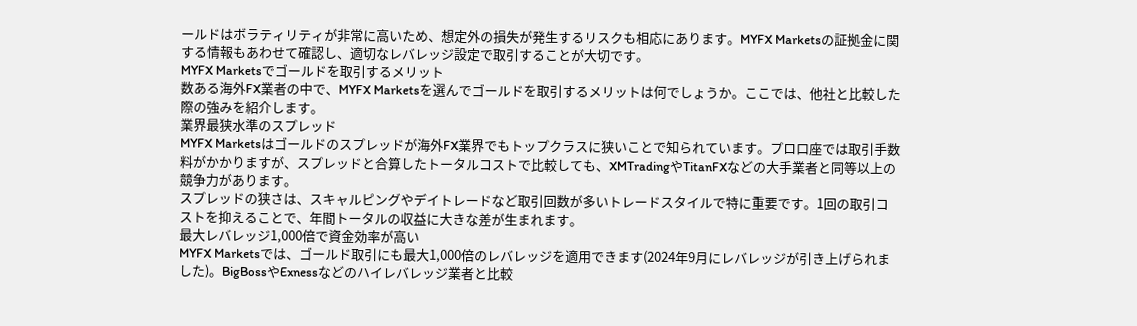ールドはボラティリティが非常に高いため、想定外の損失が発生するリスクも相応にあります。MYFX Marketsの証拠金に関する情報もあわせて確認し、適切なレバレッジ設定で取引することが大切です。
MYFX Marketsでゴールドを取引するメリット
数ある海外FX業者の中で、MYFX Marketsを選んでゴールドを取引するメリットは何でしょうか。ここでは、他社と比較した際の強みを紹介します。
業界最狭水準のスプレッド
MYFX Marketsはゴールドのスプレッドが海外FX業界でもトップクラスに狭いことで知られています。プロ口座では取引手数料がかかりますが、スプレッドと合算したトータルコストで比較しても、XMTradingやTitanFXなどの大手業者と同等以上の競争力があります。
スプレッドの狭さは、スキャルピングやデイトレードなど取引回数が多いトレードスタイルで特に重要です。1回の取引コストを抑えることで、年間トータルの収益に大きな差が生まれます。
最大レバレッジ1,000倍で資金効率が高い
MYFX Marketsでは、ゴールド取引にも最大1,000倍のレバレッジを適用できます(2024年9月にレバレッジが引き上げられました)。BigBossやExnessなどのハイレバレッジ業者と比較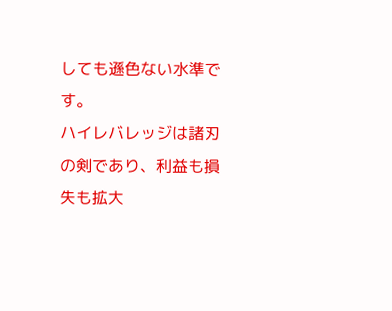しても遜色ない水準です。
ハイレバレッジは諸刃の剣であり、利益も損失も拡大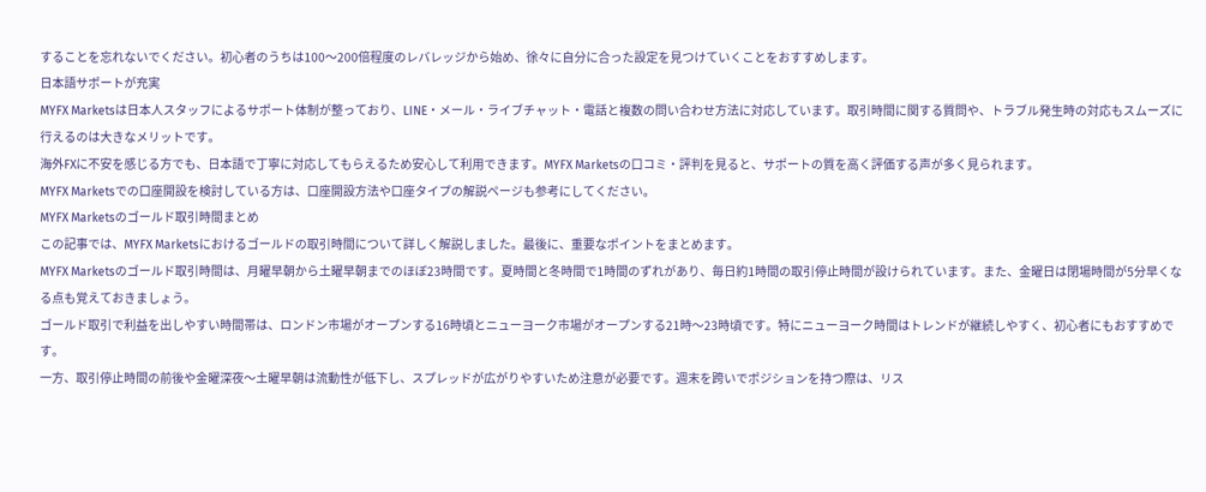することを忘れないでください。初心者のうちは100〜200倍程度のレバレッジから始め、徐々に自分に合った設定を見つけていくことをおすすめします。
日本語サポートが充実
MYFX Marketsは日本人スタッフによるサポート体制が整っており、LINE・メール・ライブチャット・電話と複数の問い合わせ方法に対応しています。取引時間に関する質問や、トラブル発生時の対応もスムーズに行えるのは大きなメリットです。
海外FXに不安を感じる方でも、日本語で丁寧に対応してもらえるため安心して利用できます。MYFX Marketsの口コミ・評判を見ると、サポートの質を高く評価する声が多く見られます。
MYFX Marketsでの口座開設を検討している方は、口座開設方法や口座タイプの解説ページも参考にしてください。
MYFX Marketsのゴールド取引時間まとめ
この記事では、MYFX Marketsにおけるゴールドの取引時間について詳しく解説しました。最後に、重要なポイントをまとめます。
MYFX Marketsのゴールド取引時間は、月曜早朝から土曜早朝までのほぼ23時間です。夏時間と冬時間で1時間のずれがあり、毎日約1時間の取引停止時間が設けられています。また、金曜日は閉場時間が5分早くなる点も覚えておきましょう。
ゴールド取引で利益を出しやすい時間帯は、ロンドン市場がオープンする16時頃とニューヨーク市場がオープンする21時〜23時頃です。特にニューヨーク時間はトレンドが継続しやすく、初心者にもおすすめです。
一方、取引停止時間の前後や金曜深夜〜土曜早朝は流動性が低下し、スプレッドが広がりやすいため注意が必要です。週末を跨いでポジションを持つ際は、リス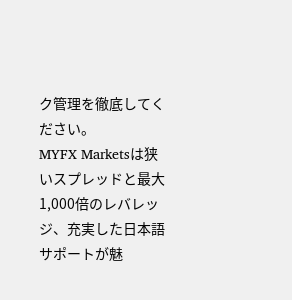ク管理を徹底してください。
MYFX Marketsは狭いスプレッドと最大1,000倍のレバレッジ、充実した日本語サポートが魅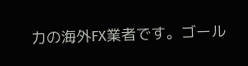力の海外FX業者です。ゴール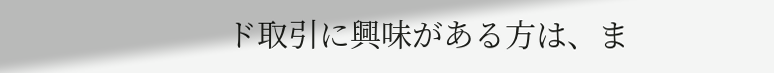ド取引に興味がある方は、ま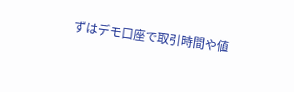ずはデモ口座で取引時間や値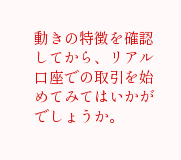動きの特徴を確認してから、リアル口座での取引を始めてみてはいかがでしょうか。